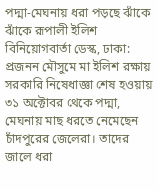পদ্মা-মেঘনায় ধরা পড়ছে ঝাঁকে ঝাঁকে রূপালী ইলিশ
বিনিয়োগবার্তা ডেস্ক, ঢাকা: প্রজনন মৌসুমে মা ইলিশ রক্ষায় সরকারি নিষেধাজ্ঞা শেষ হওয়ায় ৩১ অক্টোবর থেকে পদ্মা, মেঘনায় মাছ ধরতে নেমেছেন চাঁদপুরের জেলেরা। তাদের জালে ধরা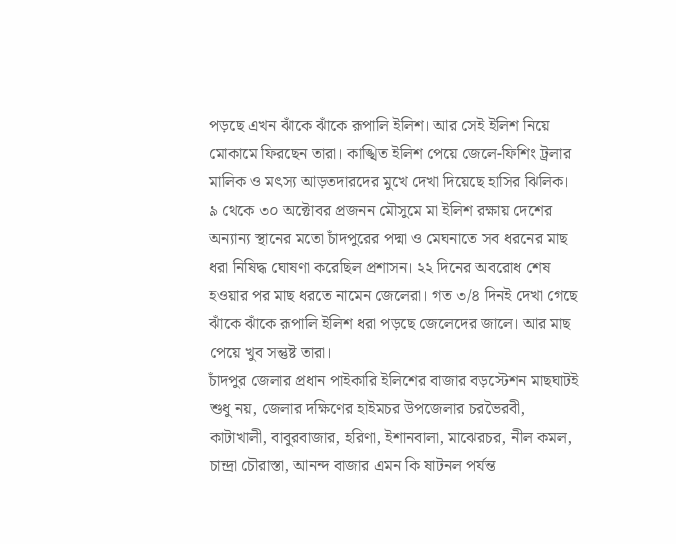পড়ছে এখন ঝাঁকে ঝাঁকে রূপালি ইলিশ। আর সেই ইলিশ নিয়ে মোকামে ফিরছেন তারা। কাঙ্খিত ইলিশ পেয়ে জেলে-ফিশিং ট্রলার মালিক ও মৎস্য আড়তদারদের মুখে দেখা দিয়েছে হাসির ঝিলিক।
৯ থেকে ৩০ অক্টোবর প্রজনন মৌসুমে মা ইলিশ রক্ষায় দেশের অন্যান্য স্থানের মতো চাঁদপুরের পদ্মা ও মেঘনাতে সব ধরনের মাছ ধরা নিষিদ্ধ ঘোষণা করেছিল প্রশাসন। ২২ দিনের অবরোধ শেষ হওয়ার পর মাছ ধরতে নামেন জেলেরা। গত ৩/৪ দিনই দেখা গেছে ঝাঁকে ঝাঁকে রূপালি ইলিশ ধরা পড়ছে জেলেদের জালে। আর মাছ পেয়ে খুব সন্তুষ্ট তারা।
চাঁদপুর জেলার প্রধান পাইকারি ইলিশের বাজার বড়স্টেশন মাছঘাটই শুধু নয়, জেলার দক্ষিণের হাইমচর উপজেলার চরভৈরবী, কাটাখালী, বাবুরবাজার, হরিণা, ইশানবালা, মাঝেরচর, নীল কমল, চান্দ্রা চৌরাস্তা, আনন্দ বাজার এমন কি ষাটনল পর্যন্ত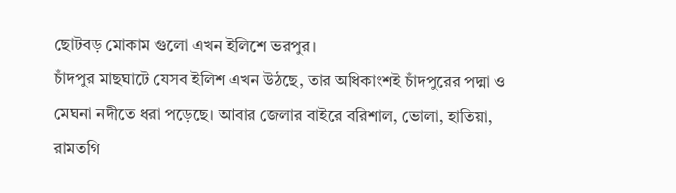ছোটবড় মোকাম গুলো এখন ইলিশে ভরপুর।
চাঁদপুর মাছঘাটে যেসব ইলিশ এখন উঠছে, তার অধিকাংশই চাঁদপুরের পদ্মা ও মেঘনা নদীতে ধরা পড়েছে। আবার জেলার বাইরে বরিশাল, ভোলা, হাতিয়া, রামতগি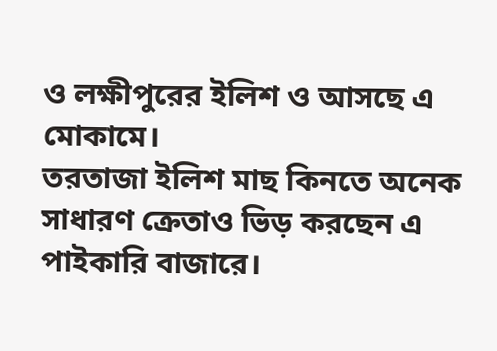ও লক্ষীপুরের ইলিশ ও আসছে এ মোকামে।
তরতাজা ইলিশ মাছ কিনতে অনেক সাধারণ ক্রেতাও ভিড় করছেন এ পাইকারি বাজারে।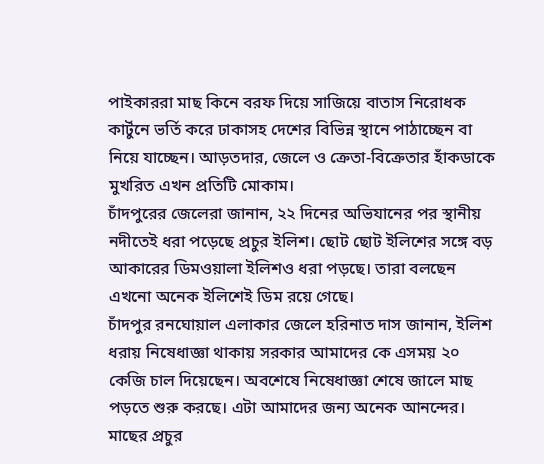পাইকাররা মাছ কিনে বরফ দিয়ে সাজিয়ে বাতাস নিরোধক কার্টুনে ভর্তি করে ঢাকাসহ দেশের বিভিন্ন স্থানে পাঠাচ্ছেন বা নিয়ে যাচ্ছেন। আড়তদার, জেলে ও ক্রেতা-বিক্রেতার হাঁকডাকে মুখরিত এখন প্রতিটি মোকাম।
চাঁদপুরের জেলেরা জানান, ২২ দিনের অভিযানের পর স্থানীয় নদীতেই ধরা পড়েছে প্রচুর ইলিশ। ছোট ছোট ইলিশের সঙ্গে বড় আকারের ডিমওয়ালা ইলিশও ধরা পড়ছে। তারা বলছেন এখনো অনেক ইলিশেই ডিম রয়ে গেছে।
চাঁদপুর রনঘোয়াল এলাকার জেলে হরিনাত দাস জানান, ইলিশ ধরায় নিষেধাজ্ঞা থাকায় সরকার আমাদের কে এসময় ২০ কেজি চাল দিয়েছেন। অবশেষে নিষেধাজ্ঞা শেষে জালে মাছ পড়তে শুরু করছে। এটা আমাদের জন্য অনেক আনন্দের। মাছের প্রচুর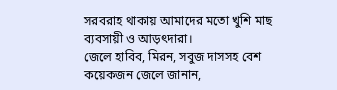সরবরাহ থাকায় আমাদের মতো খুশি মাছ ব্যবসায়ী ও আড়ৎদারা।
জেলে হাবিব, মিরন, সবুজ দাসসহ বেশ কয়েকজন জেলে জানান,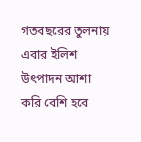গতবছরের তুলনায় এবার ইলিশ উৎপাদন আশা করি বেশি হবে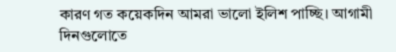কারণ গত কয়েকদিন আমরা ভালো ইলিশ পাচ্ছি। আগামী দিনগুলোতে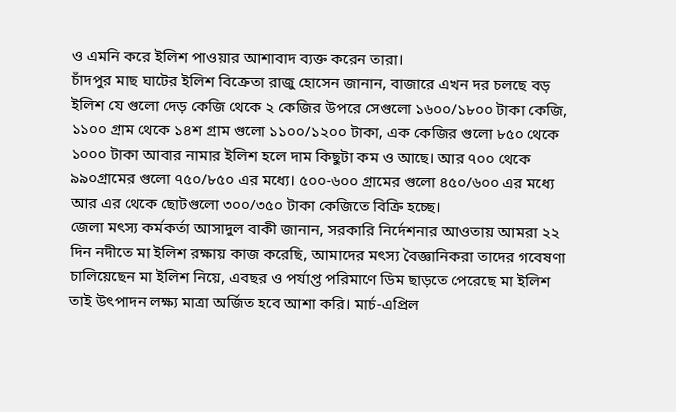ও এমনি করে ইলিশ পাওয়ার আশাবাদ ব্যক্ত করেন তারা।
চাঁদপুর মাছ ঘাটের ইলিশ বিক্রেতা রাজু হোসেন জানান, বাজারে এখন দর চলছে বড় ইলিশ যে গুলো দেড় কেজি থেকে ২ কেজির উপরে সেগুলো ১৬০০/১৮০০ টাকা কেজি, ১১০০ গ্রাম থেকে ১৪শ গ্রাম গুলো ১১০০/১২০০ টাকা, এক কেজির গুলো ৮৫০ থেকে ১০০০ টাকা আবার নামার ইলিশ হলে দাম কিছুটা কম ও আছে। আর ৭০০ থেকে ৯৯০গ্রামের গুলো ৭৫০/৮৫০ এর মধ্যে। ৫০০-৬০০ গ্রামের গুলো ৪৫০/৬০০ এর মধ্যে আর এর থেকে ছোটগুলো ৩০০/৩৫০ টাকা কেজিতে বিক্রি হচ্ছে।
জেলা মৎস্য কর্মকর্তা আসাদুল বাকী জানান, সরকারি নির্দেশনার আওতায় আমরা ২২ দিন নদীতে মা ইলিশ রক্ষায় কাজ করেছি, আমাদের মৎস্য বৈজ্ঞানিকরা তাদের গবেষণা চালিয়েছেন মা ইলিশ নিয়ে, এবছর ও পর্যাপ্ত পরিমাণে ডিম ছাড়তে পেরেছে মা ইলিশ তাই উৎপাদন লক্ষ্য মাত্রা অর্জিত হবে আশা করি। মার্চ-এপ্রিল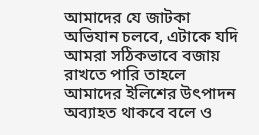আমাদের যে জাটকা অভিযান চলবে, এটাকে যদি আমরা সঠিকভাবে বজায় রাখতে পারি তাহলে আমাদের ইলিশের উৎপাদন অব্যাহত থাকবে বলে ও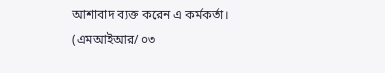আশাবাদ ব্যক্ত করেন এ কর্মকর্তা।
(এমআইআর/ ০৩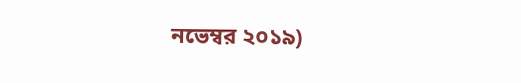নভেম্বর ২০১৯)